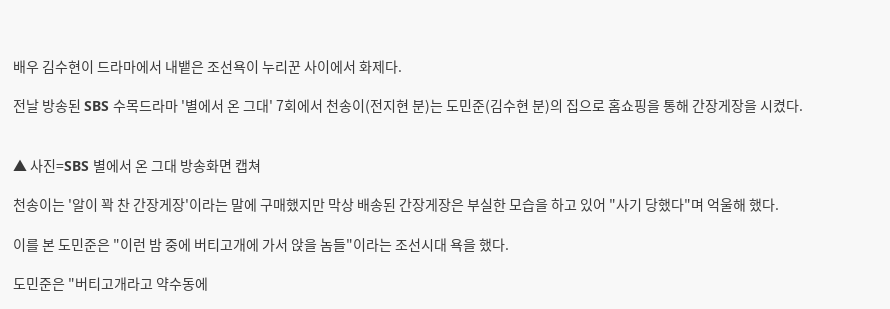배우 김수현이 드라마에서 내뱉은 조선욕이 누리꾼 사이에서 화제다.

전날 방송된 SBS 수목드라마 '별에서 온 그대' 7회에서 천송이(전지현 분)는 도민준(김수현 분)의 집으로 홈쇼핑을 통해 간장게장을 시켰다.


▲ 사진=SBS 별에서 온 그대 방송화면 캡쳐

천송이는 '알이 꽉 찬 간장게장'이라는 말에 구매했지만 막상 배송된 간장게장은 부실한 모습을 하고 있어 "사기 당했다"며 억울해 했다.

이를 본 도민준은 "이런 밤 중에 버티고개에 가서 앉을 놈들"이라는 조선시대 욕을 했다.

도민준은 "버티고개라고 약수동에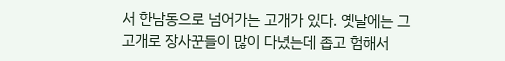서 한남동으로 넘어가는 고개가 있다. 옛날에는 그 고개로 장사꾼들이 많이 다녔는데 좁고 험해서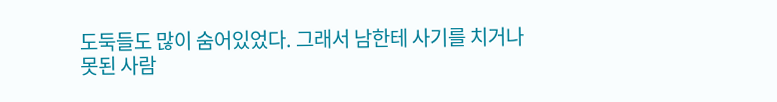도둑들도 많이 숨어있었다. 그래서 남한테 사기를 치거나 못된 사람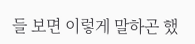들 보면 이렇게 말하곤 했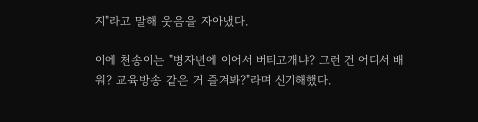지"라고 말해 웃음을 자아냈다.

이에 천송이는 "병자년에 이어서 버티고개냐? 그런 건 어디서 배워? 교육방송 같은 거 즐겨봐?"라며 신기해했다.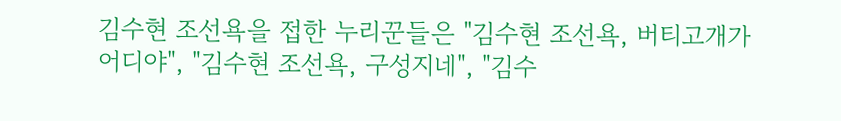김수현 조선욕을 접한 누리꾼들은 "김수현 조선욕, 버티고개가 어디야", "김수현 조선욕, 구성지네", "김수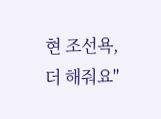현 조선욕, 더 해줘요"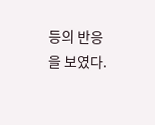등의 반응을 보였다.